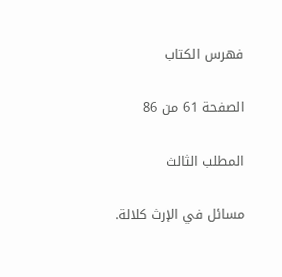فهرس الكتاب

الصفحة 61 من 86

المطلب الثالث

مسائل في الإرث كلالة.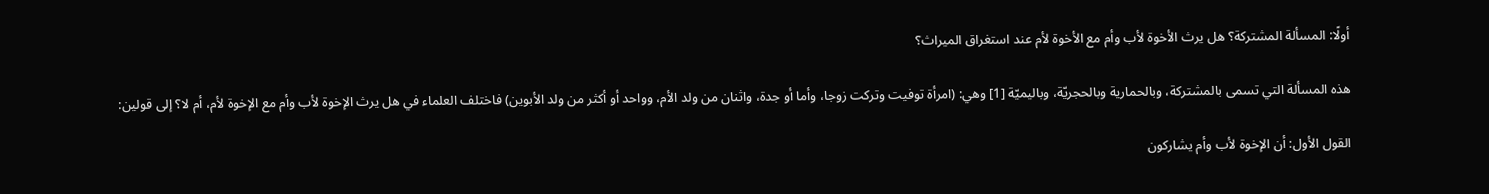أولًا: المسألة المشتركة؟ هل يرث الأخوة لأب وأم مع الأخوة لأم عند استغراق الميراث؟

هذه المسألة التي تسمى بالمشتركة، وبالحمارية وبالحجريّة، وباليميّة [1] وهي: (امرأة توفيت وتركت زوجا، وأما أو جدة، واثنان من ولد الأم، وواحد أو أكثر من ولد الأبوين) فاختلف العلماء في هل يرث الإخوة لأب وأم مع الإخوة لأم، أم لا؟ إلى قولين:

القول الأول: أن الإخوة لأب وأم يشاركون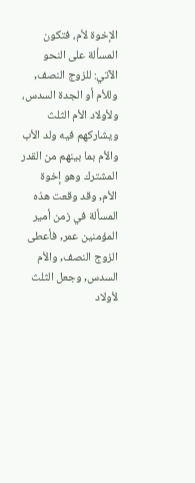الإخوة لأم، فتكون المسألة على النحو الآتي: للزوج النصف, وللأم أو الجدة السدس، ولأولاد الأم الثلث ويشاركهم فيه ولد الأب والأم بما بينهم من القدر المشترك وهو إخوة الأم, وقد وقعت هذه المسألة في زمن أمير المؤمنين عمر, فأعطى الزوج النصف, والأم السدس, وجعل الثلث لأولاد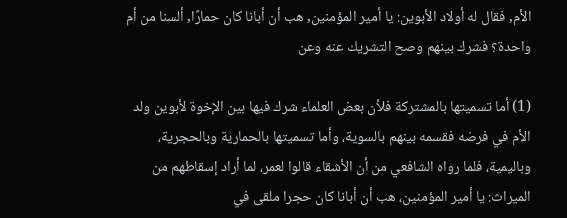الأم, فقال له أولاد الأبوين: يا أمير المؤمنين, هب أن أبانا كان حمارًا, ألسنا من أم واحدة؟ فشرك بينهم وصح التشريك عنه وعن

(1) أما تسميتها بالمشتركة فلأن بعض العلماء شرك فيها بين الإخوة لأبوين ولد الأم في فرضه فقسمه بينهم بالسوية، وأما تسميتها بالحمارية وبالحجرية، وباليمية، فلما رواه الشافعي من أن الأشقاء قالوا لعمر، لما أراد إسقاطهم من الميراث: يا أمير المؤمنين، هب أن أبانا كان حجرا ملقى في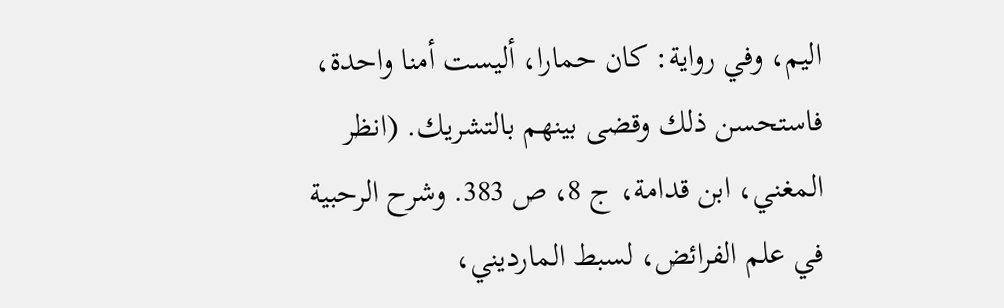اليم، وفي رواية: كان حمارا، أليست أمنا واحدة، فاستحسن ذلك وقضى بينهم بالتشريك. (انظر المغني، ابن قدامة، ج 8، ص 383. وشرح الرحبية في علم الفرائض، لسبط المارديني،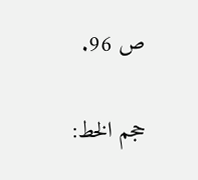ص 96.

حجم الخط: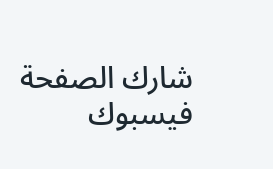شارك الصفحة
فيسبوك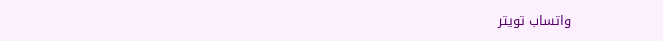واتساب تويتر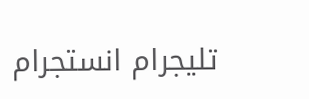تليجرام انستجرام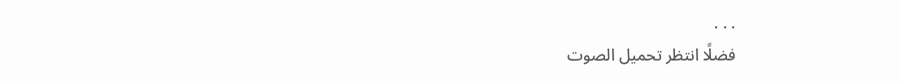. . .
فضلًا انتظر تحميل الصوت